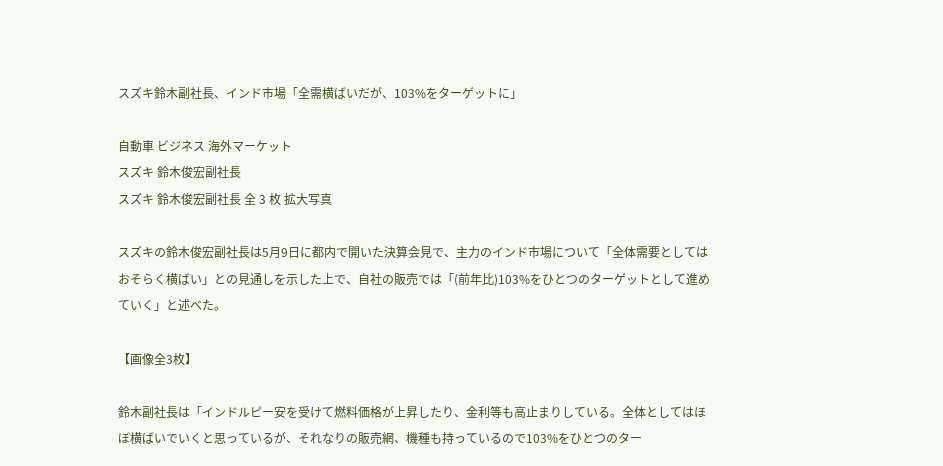スズキ鈴木副社長、インド市場「全需横ばいだが、103%をターゲットに」

自動車 ビジネス 海外マーケット
スズキ 鈴木俊宏副社長
スズキ 鈴木俊宏副社長 全 3 枚 拡大写真

スズキの鈴木俊宏副社長は5月9日に都内で開いた決算会見で、主力のインド市場について「全体需要としてはおそらく横ばい」との見通しを示した上で、自社の販売では「(前年比)103%をひとつのターゲットとして進めていく」と述べた。

【画像全3枚】

鈴木副社長は「インドルピー安を受けて燃料価格が上昇したり、金利等も高止まりしている。全体としてはほぼ横ばいでいくと思っているが、それなりの販売網、機種も持っているので103%をひとつのター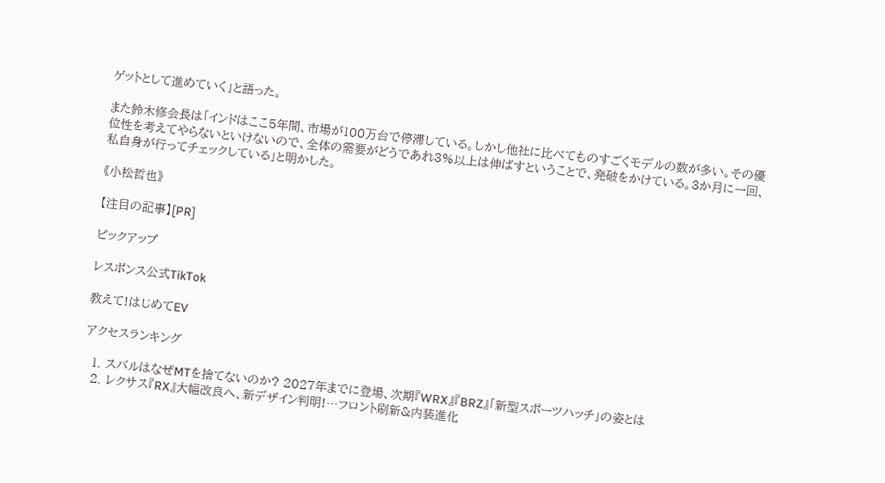ゲットとして進めていく」と語った。

また鈴木修会長は「インドはここ5年間、市場が100万台で停滞している。しかし他社に比べてものすごくモデルの数が多い。その優位性を考えてやらないといけないので、全体の需要がどうであれ3%以上は伸ばすということで、発破をかけている。3か月に一回、私自身が行ってチェックしている」と明かした。

《小松哲也》

【注目の記事】[PR]

ピックアップ

レスポンス公式TikTok

教えて!はじめてEV

アクセスランキング

  1. スバルはなぜMTを捨てないのか? 2027年までに登場、次期『WRX』『BRZ』「新型スポーツハッチ」の姿とは
  2. レクサス『RX』大幅改良へ、新デザイン判明!…フロント刷新&内装進化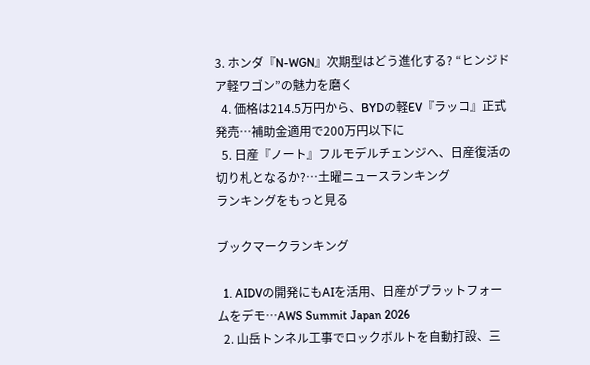3. ホンダ『N-WGN』次期型はどう進化する? “ヒンジドア軽ワゴン”の魅力を磨く
  4. 価格は214.5万円から、BYDの軽EV『ラッコ』正式発売…補助金適用で200万円以下に
  5. 日産『ノート』フルモデルチェンジへ、日産復活の切り札となるか?…土曜ニュースランキング
ランキングをもっと見る

ブックマークランキング

  1. AIDVの開発にもAIを活用、日産がプラットフォームをデモ…AWS Summit Japan 2026
  2. 山岳トンネル工事でロックボルトを自動打設、三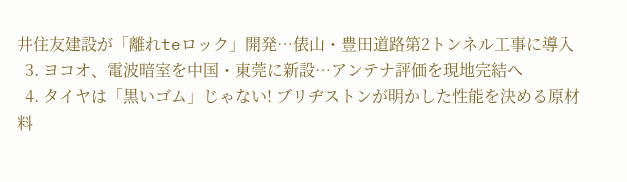井住友建設が「離れteロック」開発…俵山・豊田道路第2トンネル工事に導入
  3. ヨコオ、電波暗室を中国・東莞に新設…アンテナ評価を現地完結へ
  4. タイヤは「黒いゴム」じゃない! ブリヂストンが明かした性能を決める原材料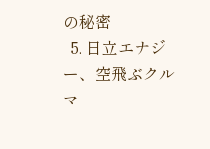の秘密
  5. 日立エナジー、空飛ぶクルマ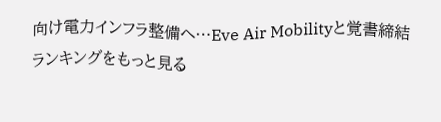向け電力インフラ整備へ…Eve Air Mobilityと覚書締結
ランキングをもっと見る